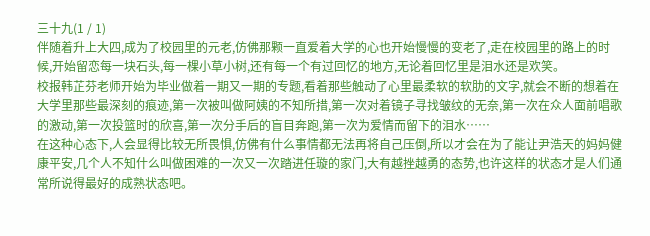三十九(1 / 1)
伴随着升上大四,成为了校园里的元老,仿佛那颗一直爱着大学的心也开始慢慢的变老了,走在校园里的路上的时候,开始留恋每一块石头,每一棵小草小树,还有每一个有过回忆的地方,无论着回忆里是泪水还是欢笑。
校报韩芷芬老师开始为毕业做着一期又一期的专题,看着那些触动了心里最柔软的软肋的文字,就会不断的想着在大学里那些最深刻的痕迹,第一次被叫做阿姨的不知所措,第一次对着镜子寻找皱纹的无奈,第一次在众人面前唱歌的激动,第一次投篮时的欣喜,第一次分手后的盲目奔跑,第一次为爱情而留下的泪水……
在这种心态下,人会显得比较无所畏惧,仿佛有什么事情都无法再将自己压倒,所以才会在为了能让尹浩天的妈妈健康平安,几个人不知什么叫做困难的一次又一次踏进任璇的家门,大有越挫越勇的态势,也许这样的状态才是人们通常所说得最好的成熟状态吧。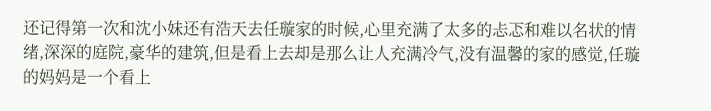还记得第一次和沈小妹还有浩天去任璇家的时候,心里充满了太多的忐忑和难以名状的情绪,深深的庭院,豪华的建筑,但是看上去却是那么让人充满冷气,没有温馨的家的感觉,任璇的妈妈是一个看上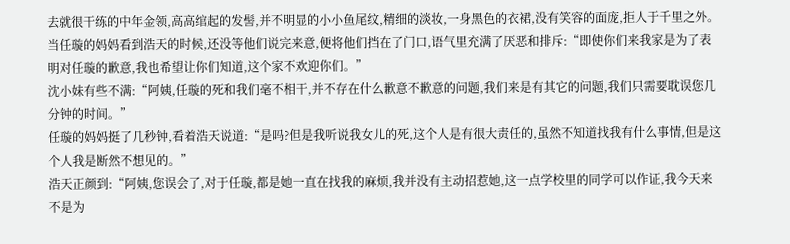去就很干练的中年金领,高高绾起的发髻,并不明显的小小鱼尾纹,精细的淡妆,一身黑色的衣裙,没有笑容的面庞,拒人于千里之外。
当任璇的妈妈看到浩天的时候,还没等他们说完来意,便将他们挡在了门口,语气里充满了厌恶和排斥:“即使你们来我家是为了表明对任璇的歉意,我也希望让你们知道,这个家不欢迎你们。”
沈小妹有些不满:“阿姨,任璇的死和我们毫不相干,并不存在什么歉意不歉意的问题,我们来是有其它的问题,我们只需要耽误您几分钟的时间。”
任璇的妈妈挺了几秒钟,看着浩天说道:“是吗?但是我听说我女儿的死,这个人是有很大责任的,虽然不知道找我有什么事情,但是这个人我是断然不想见的。”
浩天正颜到:“阿姨,您误会了,对于任璇,都是她一直在找我的麻烦,我并没有主动招惹她,这一点学校里的同学可以作证,我今天来不是为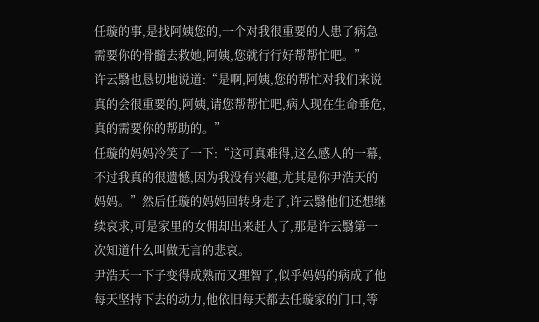任璇的事,是找阿姨您的,一个对我很重要的人患了病急需要你的骨髓去救她,阿姨,您就行行好帮帮忙吧。”
许云翳也恳切地说道:“是啊,阿姨,您的帮忙对我们来说真的会很重要的,阿姨,请您帮帮忙吧,病人现在生命垂危,真的需要你的帮助的。”
任璇的妈妈冷笑了一下:“这可真难得,这么感人的一幕,不过我真的很遗憾,因为我没有兴趣,尤其是你尹浩天的妈妈。”然后任璇的妈妈回转身走了,许云翳他们还想继续哀求,可是家里的女佣却出来赶人了,那是许云翳第一次知道什么叫做无言的悲哀。
尹浩天一下子变得成熟而又理智了,似乎妈妈的病成了他每天坚持下去的动力,他依旧每天都去任璇家的门口,等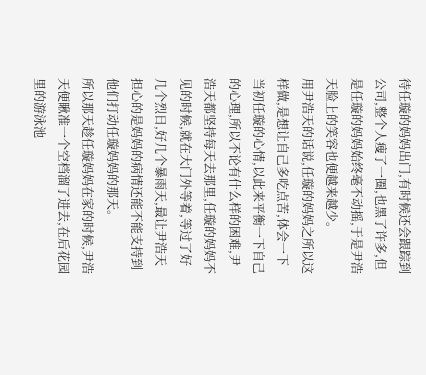待任璇的妈妈出门,有时候还会跟踪到公司,整个人瘦了一圈,也黑了许多,但是任璇的妈妈始终毫不动摇,于是尹浩天脸上的笑容也便越来越少。
用尹浩天的话说,任璇的妈妈之所以这样做,是想让自己多吃点苦,体会一下当初任璇的心情,以此来平衡一下自己的心理,所以不论有什么样的困难,尹浩天都坚持每天去那里,任璇的妈妈不见的时候,就在大门外等着,等过了好几个烈日,好几个暴雨天,最让尹浩天担心的是妈妈的病情还能不能支持到他们打动任璇妈妈的那天。
所以那天趁任璇妈妈在家的时候,尹浩天便瞅准一个空档溜了进去,在后花园里的游泳池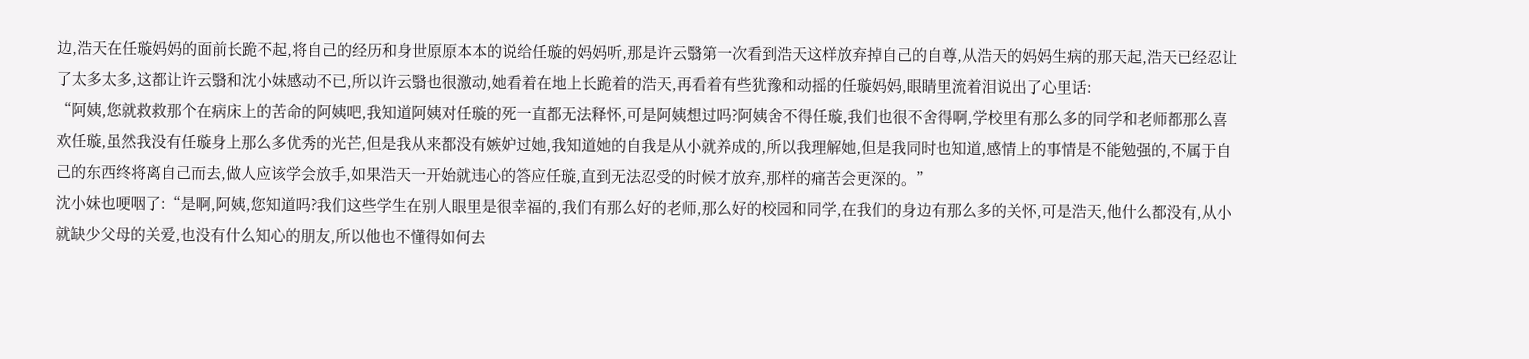边,浩天在任璇妈妈的面前长跪不起,将自己的经历和身世原原本本的说给任璇的妈妈听,那是许云翳第一次看到浩天这样放弃掉自己的自尊,从浩天的妈妈生病的那天起,浩天已经忍让了太多太多,这都让许云翳和沈小妹感动不已,所以许云翳也很激动,她看着在地上长跪着的浩天,再看着有些犹豫和动摇的任璇妈妈,眼睛里流着泪说出了心里话:
“阿姨,您就救救那个在病床上的苦命的阿姨吧,我知道阿姨对任璇的死一直都无法释怀,可是阿姨想过吗?阿姨舍不得任璇,我们也很不舍得啊,学校里有那么多的同学和老师都那么喜欢任璇,虽然我没有任璇身上那么多优秀的光芒,但是我从来都没有嫉妒过她,我知道她的自我是从小就养成的,所以我理解她,但是我同时也知道,感情上的事情是不能勉强的,不属于自己的东西终将离自己而去,做人应该学会放手,如果浩天一开始就违心的答应任璇,直到无法忍受的时候才放弃,那样的痛苦会更深的。”
沈小妹也哽咽了:“是啊,阿姨,您知道吗?我们这些学生在别人眼里是很幸福的,我们有那么好的老师,那么好的校园和同学,在我们的身边有那么多的关怀,可是浩天,他什么都没有,从小就缺少父母的关爱,也没有什么知心的朋友,所以他也不懂得如何去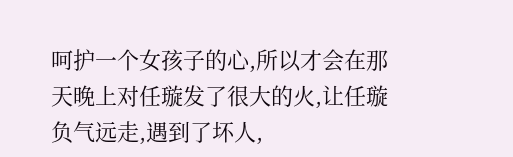呵护一个女孩子的心,所以才会在那天晚上对任璇发了很大的火,让任璇负气远走,遇到了坏人,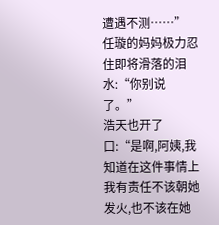遭遇不测……”
任璇的妈妈极力忍住即将滑落的泪水:“你别说了。”
浩天也开了口:“是啊,阿姨,我知道在这件事情上我有责任不该朝她发火,也不该在她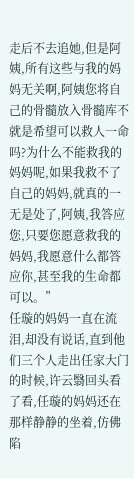走后不去追她,但是阿姨,所有这些与我的妈妈无关啊,阿姨您将自己的骨髓放入骨髓库不就是希望可以救人一命吗?为什么不能救我的妈妈呢,如果我救不了自己的妈妈,就真的一无是处了,阿姨,我答应您,只要您愿意救我的妈妈,我愿意什么都答应你,甚至我的生命都可以。”
任璇的妈妈一直在流泪,却没有说话,直到他们三个人走出任家大门的时候,许云翳回头看了看,任璇的妈妈还在那样静静的坐着,仿佛陷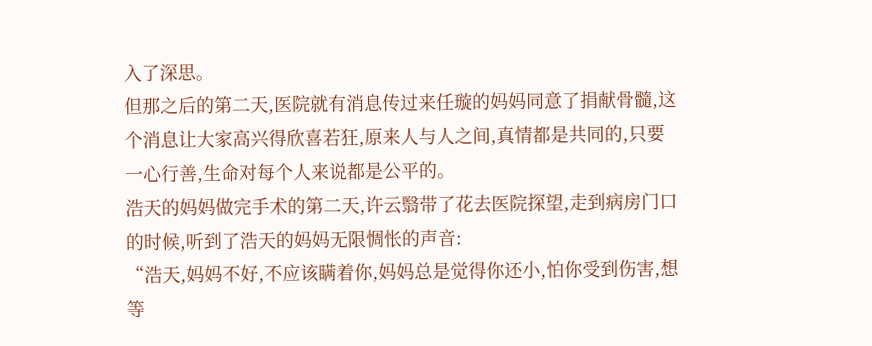入了深思。
但那之后的第二天,医院就有消息传过来任璇的妈妈同意了捐献骨髓,这个消息让大家高兴得欣喜若狂,原来人与人之间,真情都是共同的,只要一心行善,生命对每个人来说都是公平的。
浩天的妈妈做完手术的第二天,许云翳带了花去医院探望,走到病房门口的时候,听到了浩天的妈妈无限惆怅的声音:
“浩天,妈妈不好,不应该瞒着你,妈妈总是觉得你还小,怕你受到伤害,想等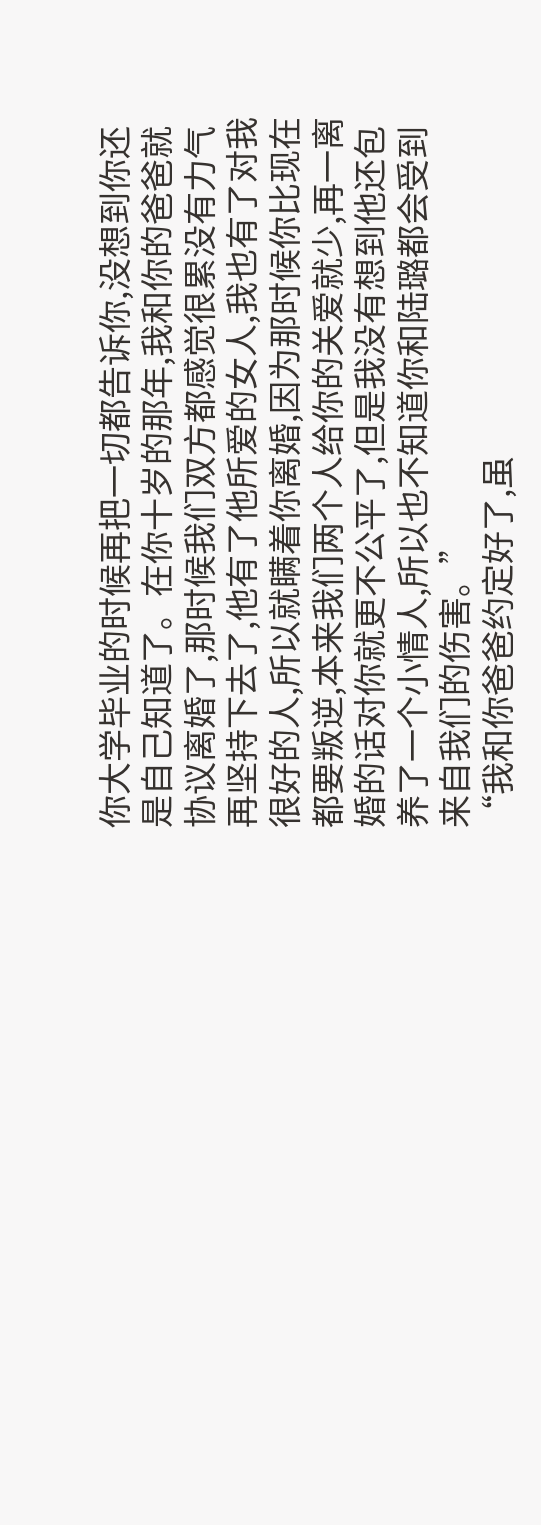你大学毕业的时候再把一切都告诉你,没想到你还是自己知道了。在你十岁的那年,我和你的爸爸就协议离婚了,那时候我们双方都感觉很累没有力气再坚持下去了,他有了他所爱的女人,我也有了对我很好的人,所以就瞒着你离婚,因为那时候你比现在都要叛逆,本来我们两个人给你的关爱就少,再一离婚的话对你就更不公平了,但是我没有想到他还包养了一个小情人,所以也不知道你和陆璐都会受到来自我们的伤害。”
“我和你爸爸约定好了,虽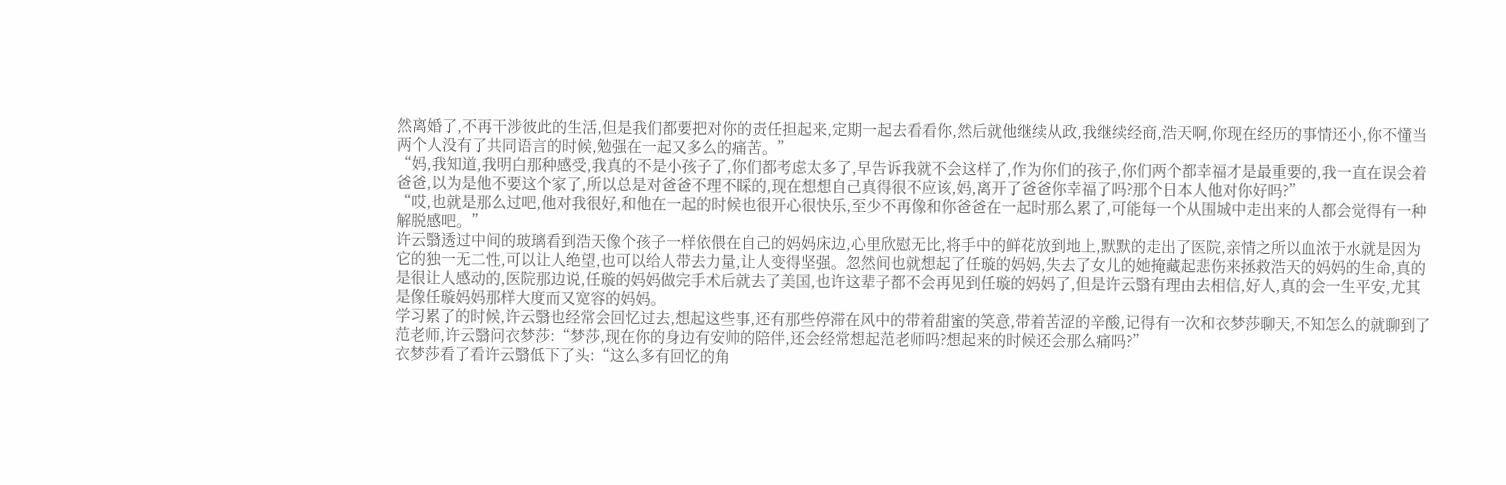然离婚了,不再干涉彼此的生活,但是我们都要把对你的责任担起来,定期一起去看看你,然后就他继续从政,我继续经商,浩天啊,你现在经历的事情还小,你不懂当两个人没有了共同语言的时候,勉强在一起又多么的痛苦。”
“妈,我知道,我明白那种感受,我真的不是小孩子了,你们都考虑太多了,早告诉我就不会这样了,作为你们的孩子,你们两个都幸福才是最重要的,我一直在误会着爸爸,以为是他不要这个家了,所以总是对爸爸不理不睬的,现在想想自己真得很不应该,妈,离开了爸爸你幸福了吗?那个日本人他对你好吗?”
“哎,也就是那么过吧,他对我很好,和他在一起的时候也很开心很快乐,至少不再像和你爸爸在一起时那么累了,可能每一个从围城中走出来的人都会觉得有一种解脱感吧。”
许云翳透过中间的玻璃看到浩天像个孩子一样依偎在自己的妈妈床边,心里欣慰无比,将手中的鲜花放到地上,默默的走出了医院,亲情之所以血浓于水就是因为它的独一无二性,可以让人绝望,也可以给人带去力量,让人变得坚强。忽然间也就想起了任璇的妈妈,失去了女儿的她掩藏起悲伤来拯救浩天的妈妈的生命,真的是很让人感动的,医院那边说,任璇的妈妈做完手术后就去了美国,也许这辈子都不会再见到任璇的妈妈了,但是许云翳有理由去相信,好人,真的会一生平安,尤其是像任璇妈妈那样大度而又宽容的妈妈。
学习累了的时候,许云翳也经常会回忆过去,想起这些事,还有那些停滞在风中的带着甜蜜的笑意,带着苦涩的辛酸,记得有一次和衣梦莎聊天,不知怎么的就聊到了范老师,许云翳问衣梦莎:“梦莎,现在你的身边有安帅的陪伴,还会经常想起范老师吗?想起来的时候还会那么痛吗?”
衣梦莎看了看许云翳低下了头:“这么多有回忆的角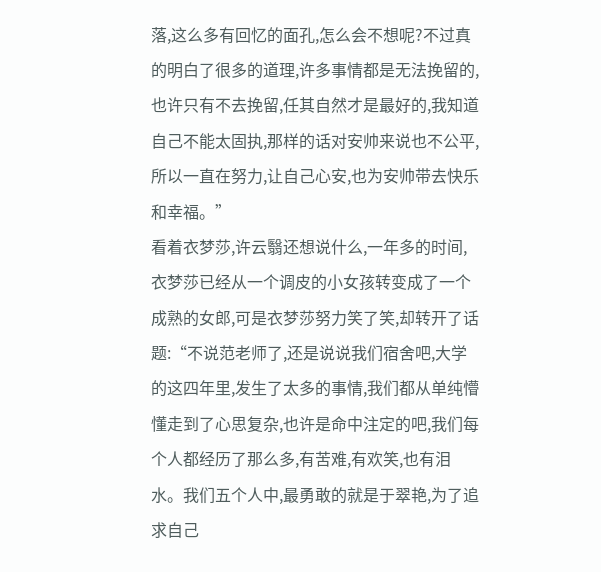落,这么多有回忆的面孔,怎么会不想呢?不过真的明白了很多的道理,许多事情都是无法挽留的,也许只有不去挽留,任其自然才是最好的,我知道自己不能太固执,那样的话对安帅来说也不公平,所以一直在努力,让自己心安,也为安帅带去快乐和幸福。”
看着衣梦莎,许云翳还想说什么,一年多的时间,衣梦莎已经从一个调皮的小女孩转变成了一个成熟的女郎,可是衣梦莎努力笑了笑,却转开了话题:“不说范老师了,还是说说我们宿舍吧,大学的这四年里,发生了太多的事情,我们都从单纯懵懂走到了心思复杂,也许是命中注定的吧,我们每个人都经历了那么多,有苦难,有欢笑,也有泪水。我们五个人中,最勇敢的就是于翠艳,为了追求自己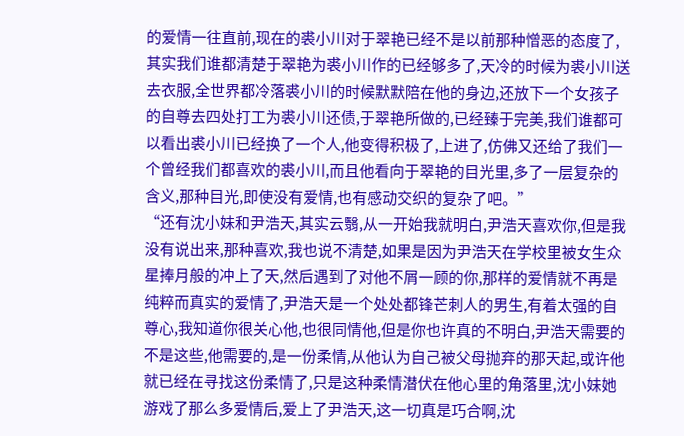的爱情一往直前,现在的裘小川对于翠艳已经不是以前那种憎恶的态度了,其实我们谁都清楚于翠艳为裘小川作的已经够多了,天冷的时候为裘小川送去衣服,全世界都冷落裘小川的时候默默陪在他的身边,还放下一个女孩子的自尊去四处打工为裘小川还债,于翠艳所做的,已经臻于完美,我们谁都可以看出裘小川已经换了一个人,他变得积极了,上进了,仿佛又还给了我们一个曾经我们都喜欢的裘小川,而且他看向于翠艳的目光里,多了一层复杂的含义,那种目光,即使没有爱情,也有感动交织的复杂了吧。”
“还有沈小妹和尹浩天,其实云翳,从一开始我就明白,尹浩天喜欢你,但是我没有说出来,那种喜欢,我也说不清楚,如果是因为尹浩天在学校里被女生众星捧月般的冲上了天,然后遇到了对他不屑一顾的你,那样的爱情就不再是纯粹而真实的爱情了,尹浩天是一个处处都锋芒刺人的男生,有着太强的自尊心,我知道你很关心他,也很同情他,但是你也许真的不明白,尹浩天需要的不是这些,他需要的,是一份柔情,从他认为自己被父母抛弃的那天起,或许他就已经在寻找这份柔情了,只是这种柔情潜伏在他心里的角落里,沈小妹她游戏了那么多爱情后,爱上了尹浩天,这一切真是巧合啊,沈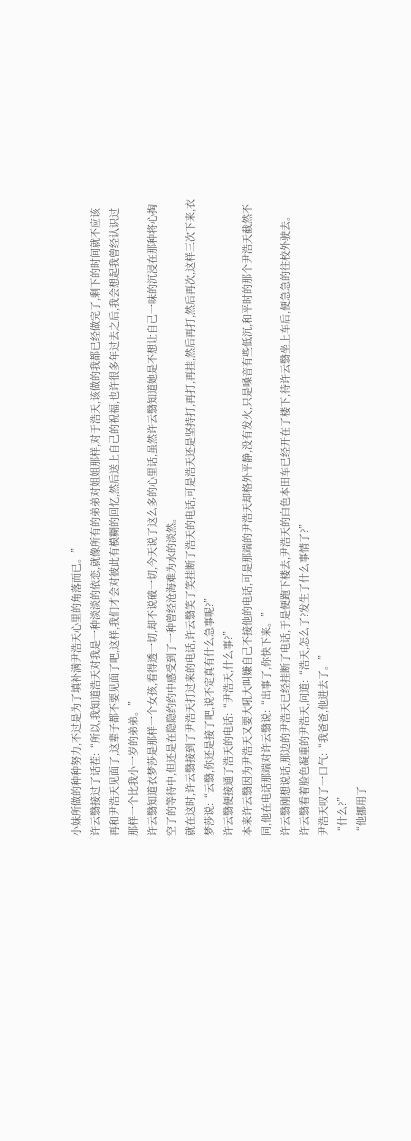小妹所做的种种努力,不过是为了填补满尹浩天心里的角落而已。”
许云翳接过了话茬:“所以,我知道浩天对我是一种淡淡的依恋,就像所有的弟弟对姐姐那样,对于浩天,该做的我都已经做完了,剩下的时间就不应该再和尹浩天见面了,这辈子都不要见面了吧,这样,我们才会对彼此有模糊的回忆,然后送上自己的祝福,也许很多年过去之后,我会想起我曾经认识过那样一个比我小一岁的弟弟。”
许云翳知道衣梦莎是那样一个女孩,看得透一切,却不说破一切,今天说了这么多的心里话,虽然许云翳知道她是不想让自己一味的沉浸在那种将心掏空了的等待中,但还是在隐隐约约中感受到了一种曾经沧海难为水的淡然。
就在这时,许云翳接到了尹浩天打过来的电话,许云翳笑了笑挂断了浩天的电话,可是浩天还是坚持打,再打,再挂,然后再打,然后再次,这样三次下来,衣梦莎说:“云翳,你还是接了吧,说不定真有什么急事呢?”
许云翳便接通了浩天的电话:“尹浩天,什么事?”
本来许云翳因为尹浩天又要大吼大叫嫌自己不接他的电话,可是那端的尹浩天却格外平静,没有发火,只是嗓音有些低沉,和平时的那个尹浩天截然不同,他在电话那端对许云翳说:“出事了,你快下来。”
许云翳刚想说话,那边的尹浩天已经挂断了电话,于是便跑下楼去,尹浩天的白色本田车已经开在了楼下,待许云翳坐上车后,便急急的往校外驶去。
许云翳看着脸色凝重的尹浩天,问道:“浩天,怎么了?发生了什么事情了?”
尹浩天叹了一口气:“我爸爸,他进去了。”
“什么?”
“他挪用了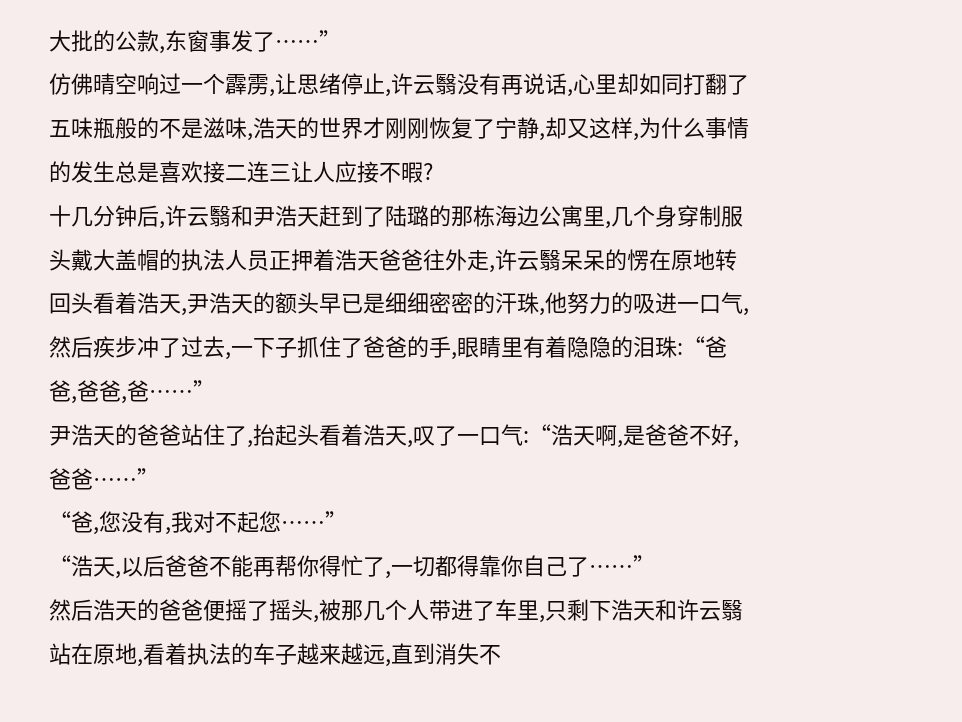大批的公款,东窗事发了……”
仿佛晴空响过一个霹雳,让思绪停止,许云翳没有再说话,心里却如同打翻了五味瓶般的不是滋味,浩天的世界才刚刚恢复了宁静,却又这样,为什么事情的发生总是喜欢接二连三让人应接不暇?
十几分钟后,许云翳和尹浩天赶到了陆璐的那栋海边公寓里,几个身穿制服头戴大盖帽的执法人员正押着浩天爸爸往外走,许云翳呆呆的愣在原地转回头看着浩天,尹浩天的额头早已是细细密密的汗珠,他努力的吸进一口气,然后疾步冲了过去,一下子抓住了爸爸的手,眼睛里有着隐隐的泪珠:“爸爸,爸爸,爸……”
尹浩天的爸爸站住了,抬起头看着浩天,叹了一口气:“浩天啊,是爸爸不好,爸爸……”
“爸,您没有,我对不起您……”
“浩天,以后爸爸不能再帮你得忙了,一切都得靠你自己了……”
然后浩天的爸爸便摇了摇头,被那几个人带进了车里,只剩下浩天和许云翳站在原地,看着执法的车子越来越远,直到消失不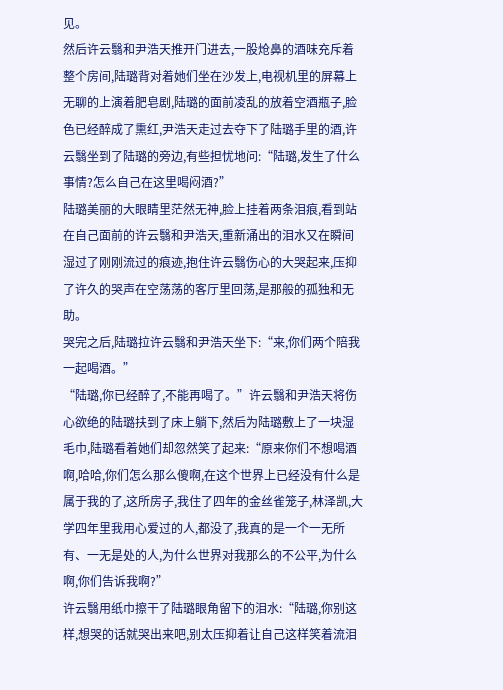见。
然后许云翳和尹浩天推开门进去,一股炝鼻的酒味充斥着整个房间,陆璐背对着她们坐在沙发上,电视机里的屏幕上无聊的上演着肥皂剧,陆璐的面前凌乱的放着空酒瓶子,脸色已经醉成了熏红,尹浩天走过去夺下了陆璐手里的酒,许云翳坐到了陆璐的旁边,有些担忧地问:“陆璐,发生了什么事情?怎么自己在这里喝闷酒?”
陆璐美丽的大眼睛里茫然无神,脸上挂着两条泪痕,看到站在自己面前的许云翳和尹浩天,重新涌出的泪水又在瞬间湿过了刚刚流过的痕迹,抱住许云翳伤心的大哭起来,压抑了许久的哭声在空荡荡的客厅里回荡,是那般的孤独和无助。
哭完之后,陆璐拉许云翳和尹浩天坐下:“来,你们两个陪我一起喝酒。”
“陆璐,你已经醉了,不能再喝了。”许云翳和尹浩天将伤心欲绝的陆璐扶到了床上躺下,然后为陆璐敷上了一块湿毛巾,陆璐看着她们却忽然笑了起来:“原来你们不想喝酒啊,哈哈,你们怎么那么傻啊,在这个世界上已经没有什么是属于我的了,这所房子,我住了四年的金丝雀笼子,林泽凯,大学四年里我用心爱过的人,都没了,我真的是一个一无所有、一无是处的人,为什么世界对我那么的不公平,为什么啊,你们告诉我啊?”
许云翳用纸巾擦干了陆璐眼角留下的泪水:“陆璐,你别这样,想哭的话就哭出来吧,别太压抑着让自己这样笑着流泪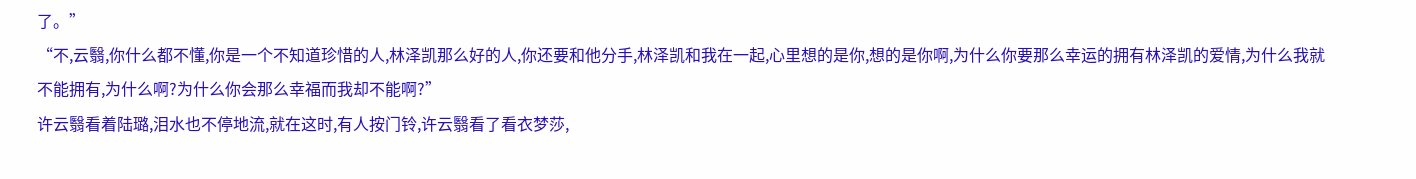了。”
“不,云翳,你什么都不懂,你是一个不知道珍惜的人,林泽凯那么好的人,你还要和他分手,林泽凯和我在一起,心里想的是你,想的是你啊,为什么你要那么幸运的拥有林泽凯的爱情,为什么我就不能拥有,为什么啊?为什么你会那么幸福而我却不能啊?”
许云翳看着陆璐,泪水也不停地流,就在这时,有人按门铃,许云翳看了看衣梦莎,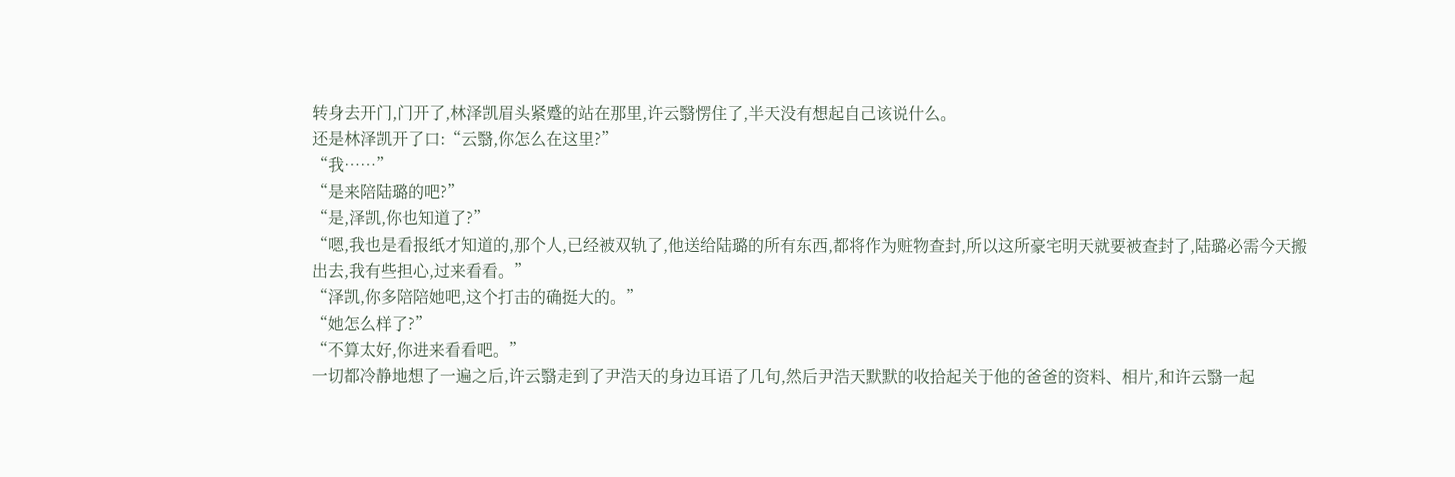转身去开门,门开了,林泽凯眉头紧蹙的站在那里,许云翳愣住了,半天没有想起自己该说什么。
还是林泽凯开了口:“云翳,你怎么在这里?”
“我……”
“是来陪陆璐的吧?”
“是,泽凯,你也知道了?”
“嗯,我也是看报纸才知道的,那个人,已经被双轨了,他送给陆璐的所有东西,都将作为赃物查封,所以这所豪宅明天就要被查封了,陆璐必需今天搬出去,我有些担心,过来看看。”
“泽凯,你多陪陪她吧,这个打击的确挺大的。”
“她怎么样了?”
“不算太好,你进来看看吧。”
一切都冷静地想了一遍之后,许云翳走到了尹浩天的身边耳语了几句,然后尹浩天默默的收拾起关于他的爸爸的资料、相片,和许云翳一起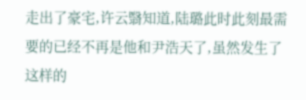走出了豪宅,许云翳知道,陆璐此时此刻最需要的已经不再是他和尹浩天了,虽然发生了这样的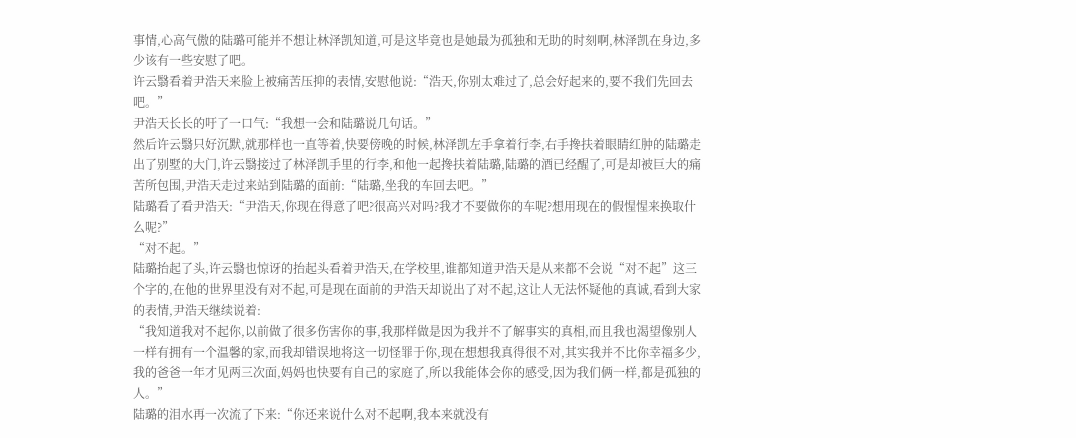事情,心高气傲的陆璐可能并不想让林泽凯知道,可是这毕竟也是她最为孤独和无助的时刻啊,林泽凯在身边,多少该有一些安慰了吧。
许云翳看着尹浩天来脸上被痛苦压抑的表情,安慰他说:“浩天,你别太难过了,总会好起来的,要不我们先回去吧。”
尹浩天长长的吁了一口气:“我想一会和陆璐说几句话。”
然后许云翳只好沉默,就那样也一直等着,快要傍晚的时候,林泽凯左手拿着行李,右手搀扶着眼睛红肿的陆璐走出了别墅的大门,许云翳接过了林泽凯手里的行李,和他一起搀扶着陆璐,陆璐的酒已经醒了,可是却被巨大的痛苦所包围,尹浩天走过来站到陆璐的面前:“陆璐,坐我的车回去吧。”
陆璐看了看尹浩天:“尹浩天,你现在得意了吧?很高兴对吗?我才不要做你的车呢?想用现在的假惺惺来换取什么呢?”
“对不起。”
陆璐抬起了头,许云翳也惊讶的抬起头看着尹浩天,在学校里,谁都知道尹浩天是从来都不会说“对不起”这三个字的,在他的世界里没有对不起,可是现在面前的尹浩天却说出了对不起,这让人无法怀疑他的真诚,看到大家的表情,尹浩天继续说着:
“我知道我对不起你,以前做了很多伤害你的事,我那样做是因为我并不了解事实的真相,而且我也渴望像别人一样有拥有一个温馨的家,而我却错误地将这一切怪罪于你,现在想想我真得很不对,其实我并不比你幸福多少,我的爸爸一年才见两三次面,妈妈也快要有自己的家庭了,所以我能体会你的感受,因为我们俩一样,都是孤独的人。”
陆璐的泪水再一次流了下来:“你还来说什么对不起啊,我本来就没有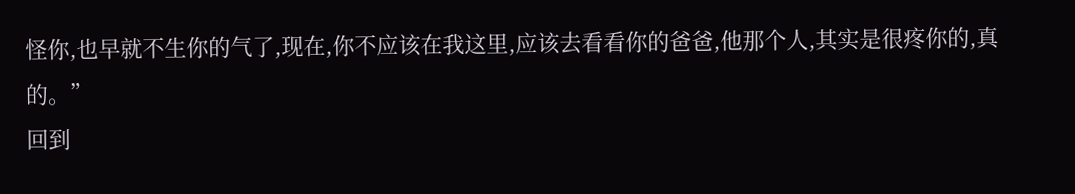怪你,也早就不生你的气了,现在,你不应该在我这里,应该去看看你的爸爸,他那个人,其实是很疼你的,真的。”
回到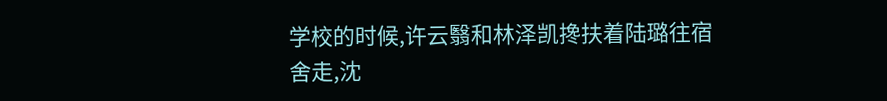学校的时候,许云翳和林泽凯搀扶着陆璐往宿舍走,沈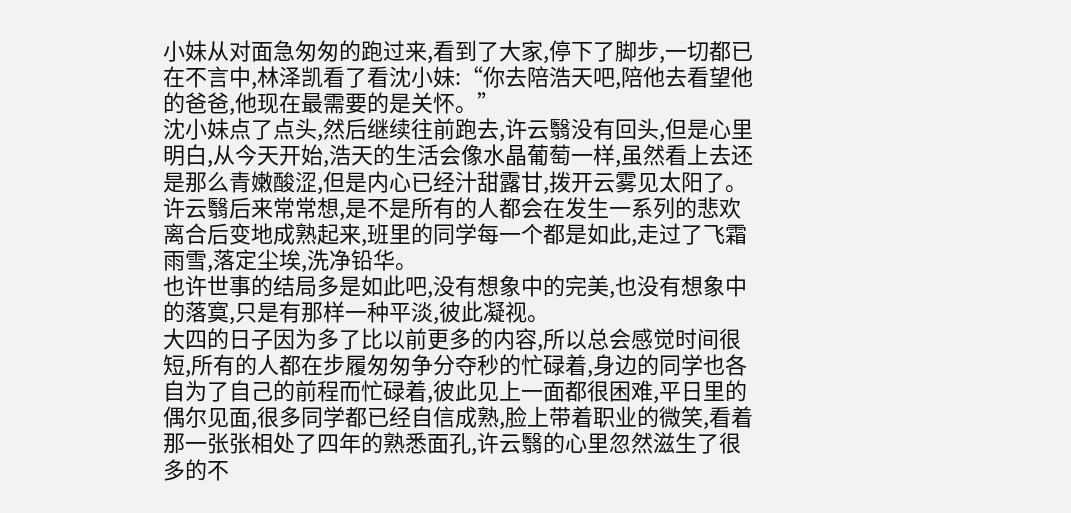小妹从对面急匆匆的跑过来,看到了大家,停下了脚步,一切都已在不言中,林泽凯看了看沈小妹:“你去陪浩天吧,陪他去看望他的爸爸,他现在最需要的是关怀。”
沈小妹点了点头,然后继续往前跑去,许云翳没有回头,但是心里明白,从今天开始,浩天的生活会像水晶葡萄一样,虽然看上去还是那么青嫩酸涩,但是内心已经汁甜露甘,拨开云雾见太阳了。
许云翳后来常常想,是不是所有的人都会在发生一系列的悲欢离合后变地成熟起来,班里的同学每一个都是如此,走过了飞霜雨雪,落定尘埃,洗净铅华。
也许世事的结局多是如此吧,没有想象中的完美,也没有想象中的落寞,只是有那样一种平淡,彼此凝视。
大四的日子因为多了比以前更多的内容,所以总会感觉时间很短,所有的人都在步履匆匆争分夺秒的忙碌着,身边的同学也各自为了自己的前程而忙碌着,彼此见上一面都很困难,平日里的偶尔见面,很多同学都已经自信成熟,脸上带着职业的微笑,看着那一张张相处了四年的熟悉面孔,许云翳的心里忽然滋生了很多的不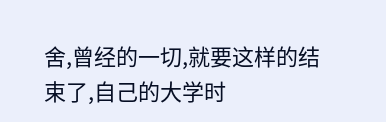舍,曾经的一切,就要这样的结束了,自己的大学时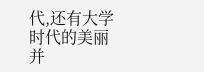代,还有大学时代的美丽并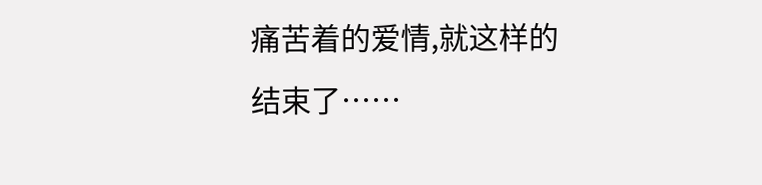痛苦着的爱情,就这样的结束了……